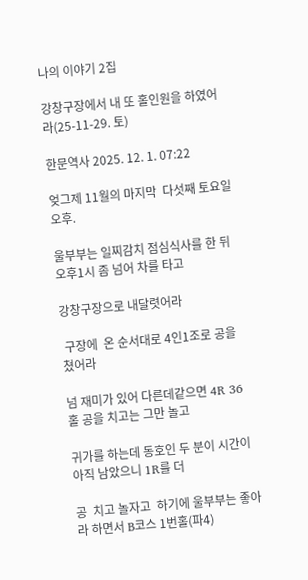나의 이야기 2집

강창구장에서 내 또 홀인원을 하였어라(25-11-29. 토)

한문역사 2025. 12. 1. 07:22

엊그제 11월의 마지막  다섯째 토요일  오후.

울부부는 일찌감치 점심식사를 한 뒤 오후1시 좀 넘어 차를 타고

강창구장으로 내달렷어라

 구장에  온 순서대로 4인1조로 공을 쳤어라

넘 재미가 있어 다른데같으면 4R 36홀 공을 치고는 그만 놀고

귀가를 하는데 동호인 두 분이 시간이 아직 남았으니 1R를 더

공  치고 놀자고  하기에 울부부는 좋아라 하면서 B코스 1번홀(파4)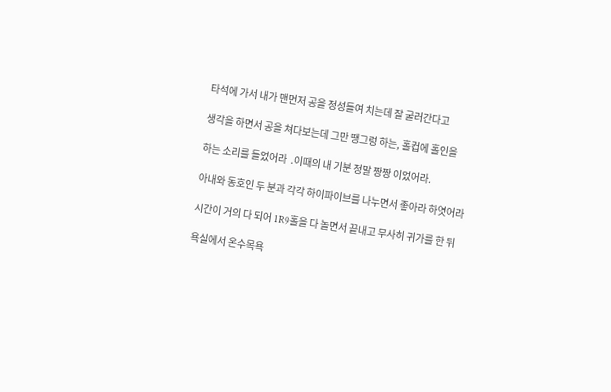타석에 가서 내가 맨먼저 공을 정성들여 치는데 잘 굴러간다고

생각을 하면서 공을 쳐다보는데 그만 땡그렁 하는, 홀컵에 홀인을

하는 소리를 들었어라  .이때의 내 기분 정말 짱짱 이었어라.

아내와 동호인 두 분과 각각 하이파이브를 나누면서 좋아라 하엿어라

시간이 거의 다 되어 1R9홀을 다 놀면서 끝내고 무사히 귀가를 한 뒤

욕실에서 온수목욕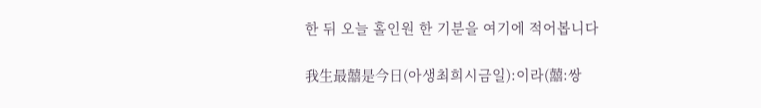한 뒤 오늘 홀인원 한 기분을 여기에 적어봅니다

我生最囍是今日(아생최희시금일):이라(囍:쌍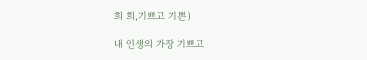희 희,기쁘고 기쁜)

내 인생의 가장 기쁘고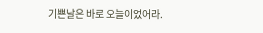기쁜날은 바로 오늘이었어라.